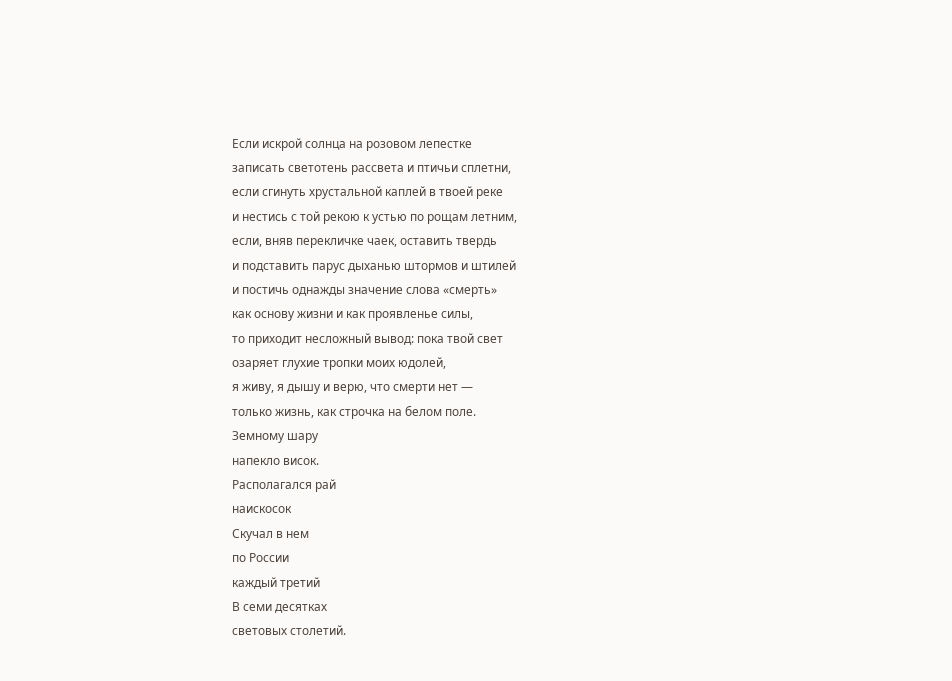Если искрой солнца на розовом лепестке
записать светотень рассвета и птичьи сплетни,
если сгинуть хрустальной каплей в твоей реке
и нестись с той рекою к устью по рощам летним,
если, вняв перекличке чаек, оставить твердь
и подставить парус дыханью штормов и штилей
и постичь однажды значение слова «смерть»
как основу жизни и как проявленье силы,
то приходит несложный вывод: пока твой свет
озаряет глухие тропки моих юдолей,
я живу, я дышу и верю, что смерти нет —
только жизнь, как строчка на белом поле.
Земному шару
напекло висок.
Располагался рай
наискосок
Скучал в нем
по России
каждый третий
В семи десятках
световых столетий.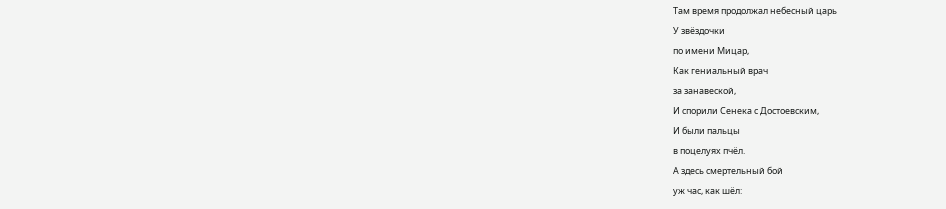Там время продолжал небесный царь
У звёздочки
по имени Мицар,
Как гениальный врач
за занавеской,
И спорили Сенека с Достоевским,
И были пальцы
в поцелуях пчёл.
А здесь смертельный бой
уж час, как шёл: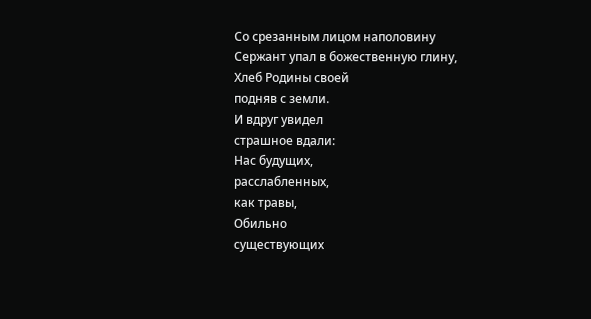Со срезанным лицом наполовину
Сержант упал в божественную глину,
Хлеб Родины своей
подняв с земли.
И вдруг увидел
страшное вдали:
Нас будущих,
расслабленных,
как травы,
Обильно
существующих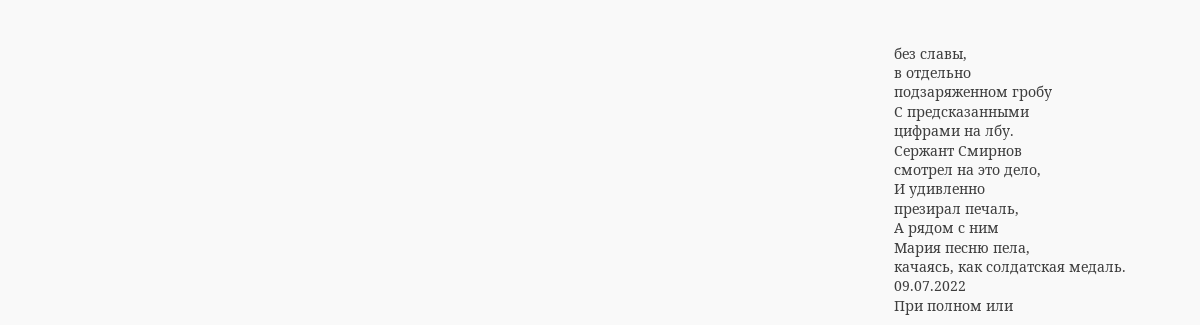без славы,
в отдельно
подзаряженном гробу
С предсказанными
цифрами на лбу.
Сержант Смирнов
смотрел на это дело,
И удивленно
презирал печаль,
А рядом с ним
Мария песню пела,
качаясь, как солдатская медаль.
09.07.2022
При полном или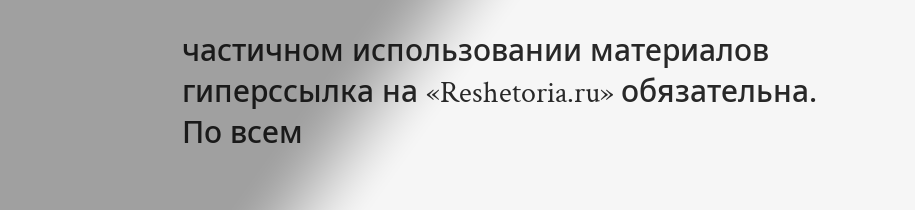частичном использовании материалов гиперссылка на «Reshetoria.ru» обязательна. По всем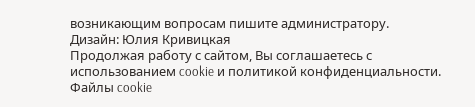возникающим вопросам пишите администратору.
Дизайн: Юлия Кривицкая
Продолжая работу с сайтом, Вы соглашаетесь с использованием cookie и политикой конфиденциальности. Файлы cookie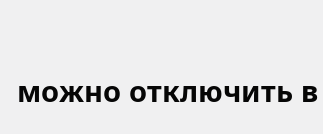можно отключить в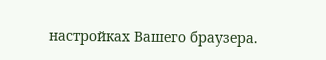настройках Вашего браузера.